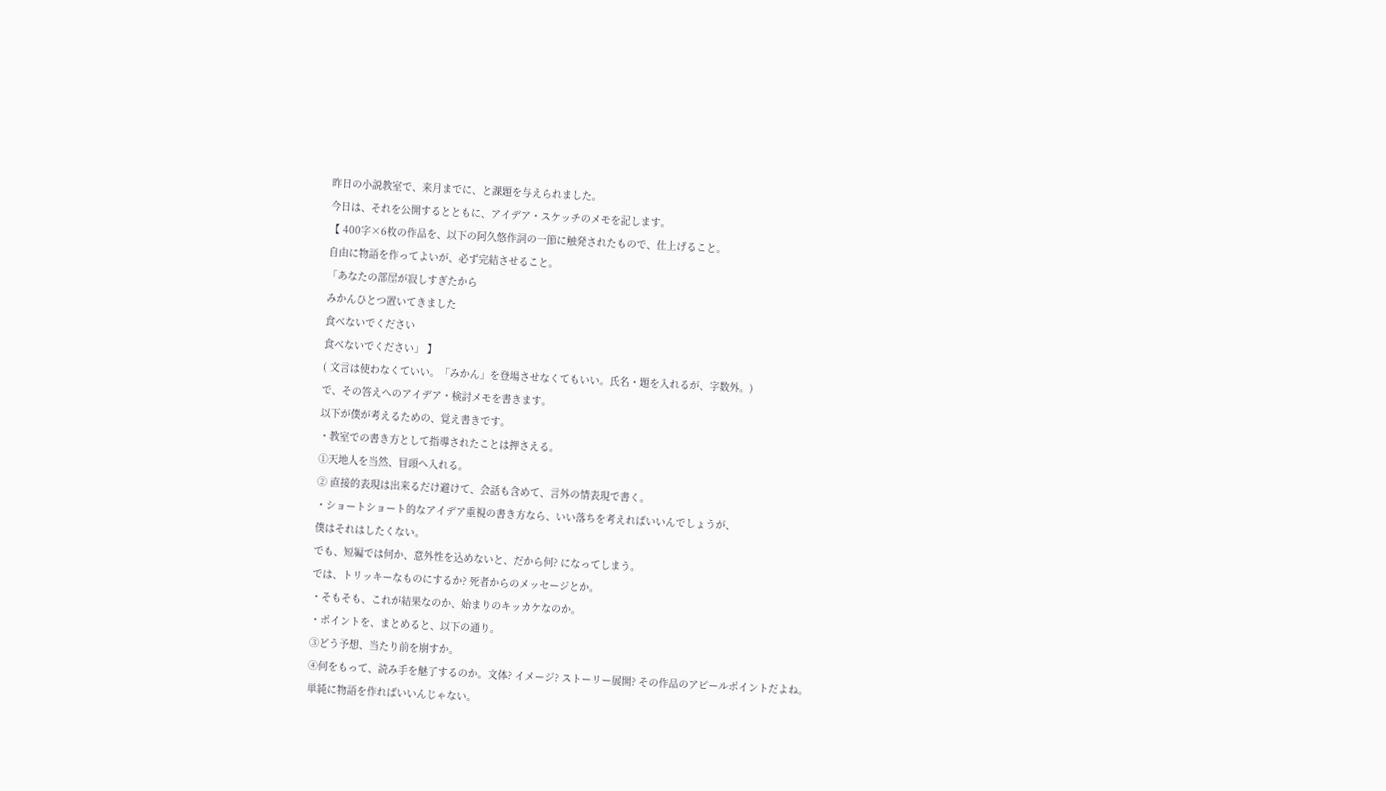昨日の小説教室で、来月までに、と課題を与えられました。
今日は、それを公開するとともに、アイデア・スケッチのメモを記します。
【 400字×6枚の作品を、以下の阿久悠作詞の一節に触発されたもので、仕上げること。
自由に物語を作ってよいが、必ず完結させること。
「あなたの部屋が寂しすぎたから
みかんひとつ置いてきました
食べないでください
食べないでください」 】
( 文言は使わなくていい。「みかん」を登場させなくてもいい。氏名・題を入れるが、字数外。)
で、その答えへのアイデア・検討メモを書きます。
以下が僕が考えるための、覚え書きです。
・教室での書き方として指導されたことは押さえる。
①天地人を当然、冒頭へ入れる。
② 直接的表現は出来るだけ避けて、会話も含めて、言外の情表現で書く。
・ショートショート的なアイデア重視の書き方なら、いい落ちを考えればいいんでしょうが、
僕はそれはしたくない。
でも、短編では何か、意外性を込めないと、だから何? になってしまう。
では、トリッキーなものにするか? 死者からのメッセージとか。
・そもそも、これが結果なのか、始まりのキッカケなのか。
・ポイントを、まとめると、以下の通り。
③どう予想、当たり前を崩すか。
④何をもって、読み手を魅了するのか。文体? イメージ? ストーリー展開? その作品のアピールポイントだよね。
単純に物語を作ればいいんじゃない。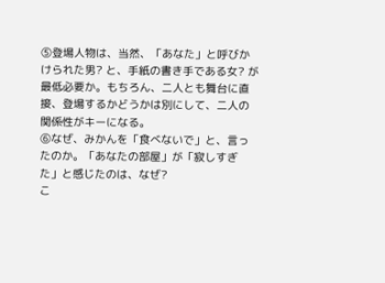⑤登場人物は、当然、「あなた」と呼びかけられた男? と、手紙の書き手である女? が最低必要か。もちろん、二人とも舞台に直接、登場するかどうかは別にして、二人の関係性がキーになる。
⑥なぜ、みかんを「食べないで」と、言ったのか。「あなたの部屋」が「寂しすぎた」と感じたのは、なぜ?
こ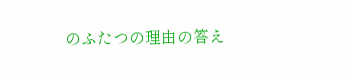のふたつの理由の答え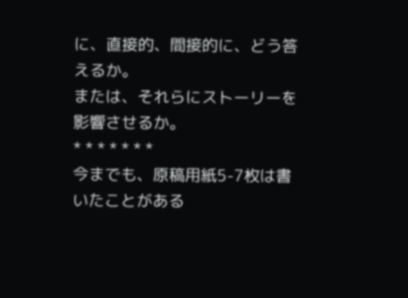に、直接的、間接的に、どう答えるか。
または、それらにストーリーを影響させるか。
* * * * * * *
今までも、原稿用紙5-7枚は書いたことがある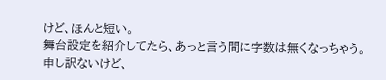けど、ほんと短い。
舞台設定を紹介してたら、あっと言う間に字数は無くなっちゃう。
申し訳ないけど、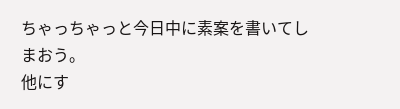ちゃっちゃっと今日中に素案を書いてしまおう。
他にす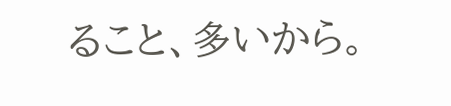ること、多いから。